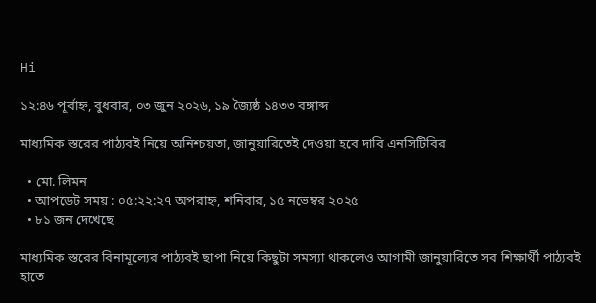Hi

১২:৪৬ পূর্বাহ্ন, বুধবার, ০৩ জুন ২০২৬, ১৯ জ্যৈষ্ঠ ১৪৩৩ বঙ্গাব্দ

মাধ্যমিক স্তরের পাঠ্যবই নিয়ে অনিশ্চয়তা, জানুয়ারিতেই দেওয়া হবে দাবি এনসিটিবির

  • মো. লিমন
  • আপডেট সময় : ০৫:২২:২৭ অপরাহ্ন, শনিবার, ১৫ নভেম্বর ২০২৫
  • ৮১ জন দেখেছে

মাধ্যমিক স্তরের বিনামূল্যের পাঠ্যবই ছাপা নিয়ে কিছুটা সমস্যা থাকলেও আগামী জানুয়ারিতে সব শিক্ষার্থী পাঠ্যবই হাতে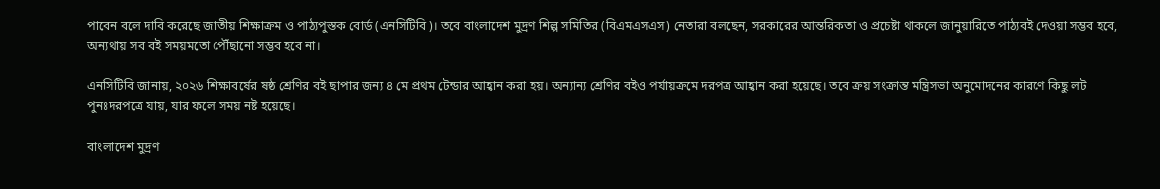পাবেন বলে দাবি করেছে জাতীয় শিক্ষাক্রম ও পাঠ্যপুস্তক বোর্ড (এনসিটিবি)। তবে বাংলাদেশ মুদ্রণ শিল্প সমিতির (বিএমএসএস) নেতারা বলছেন, সরকারের আন্তরিকতা ও প্রচেষ্টা থাকলে জানুয়ারিতে পাঠ্যবই দেওয়া সম্ভব হবে, অন্যথায় সব বই সময়মতো পৌঁছানো সম্ভব হবে না।

এনসিটিবি জানায়, ২০২৬ শিক্ষাবর্ষের ষষ্ঠ শ্রেণির বই ছাপার জন্য ৪ মে প্রথম টেন্ডার আহ্বান করা হয়। অন্যান্য শ্রেণির বইও পর্যায়ক্রমে দরপত্র আহ্বান করা হয়েছে। তবে ক্রয় সংক্রান্ত মন্ত্রিসভা অনুমোদনের কারণে কিছু লট পুনঃদরপত্রে যায়, যার ফলে সময় নষ্ট হয়েছে।

বাংলাদেশ মুদ্রণ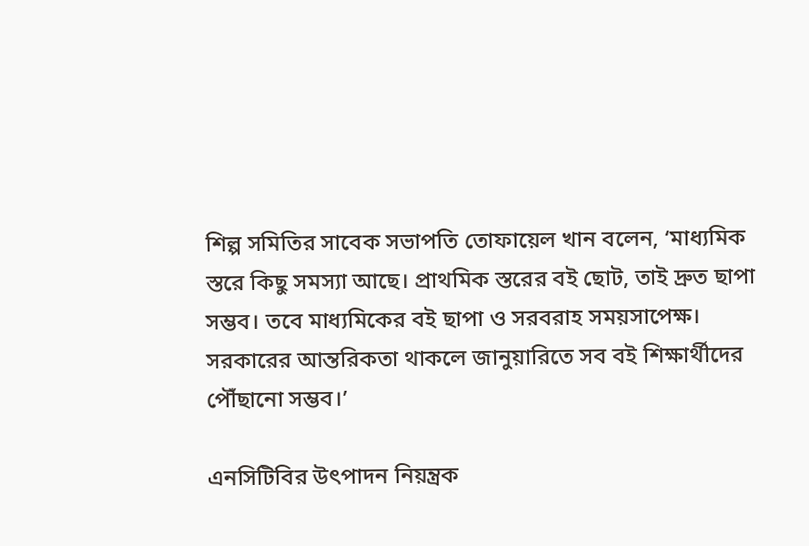শিল্প সমিতির সাবেক সভাপতি তোফায়েল খান বলেন, ‘মাধ্যমিক স্তরে কিছু সমস্যা আছে। প্রাথমিক স্তরের বই ছোট, তাই দ্রুত ছাপা সম্ভব। তবে মাধ্যমিকের বই ছাপা ও সরবরাহ সময়সাপেক্ষ। সরকারের আন্তরিকতা থাকলে জানুয়ারিতে সব বই শিক্ষার্থীদের পৌঁছানো সম্ভব।’

এনসিটিবির উৎপাদন নিয়ন্ত্রক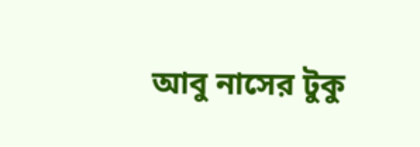আবু নাসের টুকু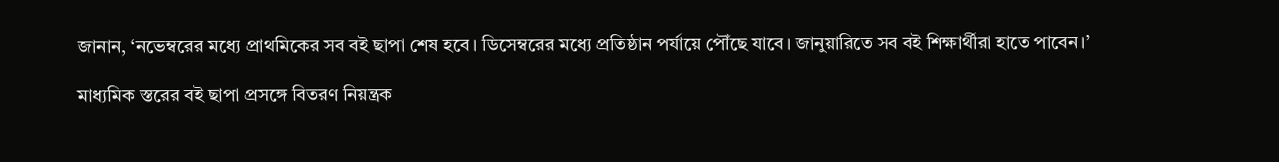জানান, ‘নভেম্বরের মধ্যে প্রাথমিকের সব বই ছাপা শেষ হবে। ডিসেম্বরের মধ্যে প্রতিষ্ঠান পর্যায়ে পৌঁছে যাবে। জানুয়ারিতে সব বই শিক্ষার্থীরা হাতে পাবেন।’

মাধ্যমিক স্তরের বই ছাপা প্রসঙ্গে বিতরণ নিয়ন্ত্রক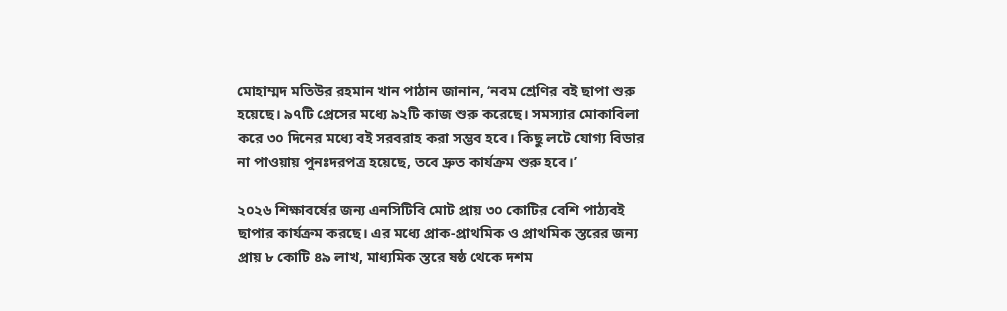মোহাম্মদ মতিউর রহমান খান পাঠান জানান, ‘নবম শ্রেণির বই ছাপা শুরু হয়েছে। ৯৭টি প্রেসের মধ্যে ৯২টি কাজ শুরু করেছে। সমস্যার মোকাবিলা করে ৩০ দিনের মধ্যে বই সরবরাহ করা সম্ভব হবে। কিছু লটে যোগ্য বিডার না পাওয়ায় পুনঃদরপত্র হয়েছে, তবে দ্রুত কার্যক্রম শুরু হবে।’

২০২৬ শিক্ষাবর্ষের জন্য এনসিটিবি মোট প্রায় ৩০ কোটির বেশি পাঠ্যবই ছাপার কার্যক্রম করছে। এর মধ্যে প্রাক-প্রাথমিক ও প্রাথমিক স্তরের জন্য প্রায় ৮ কোটি ৪৯ লাখ, মাধ্যমিক স্তরে ষষ্ঠ থেকে দশম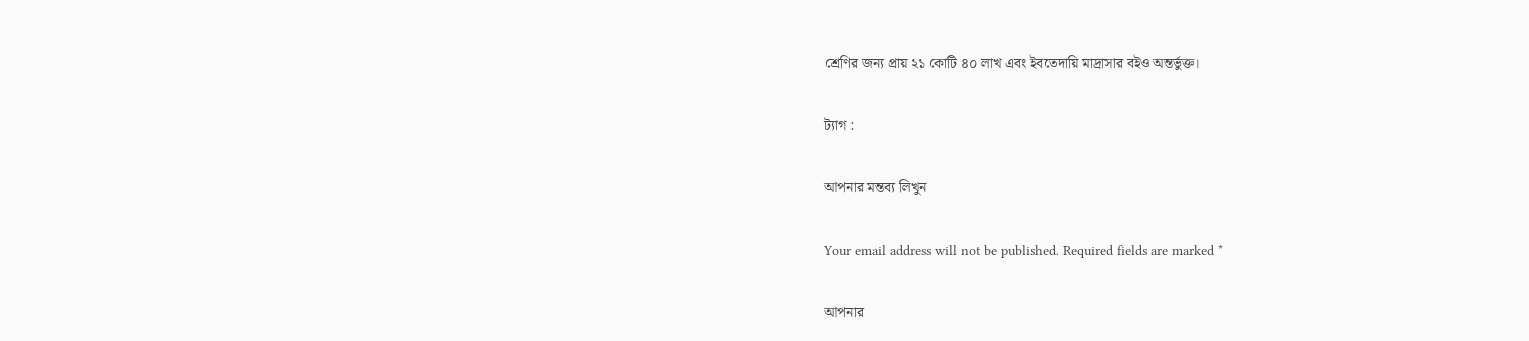শ্রেণির জন্য প্রায় ২১ কোটি ৪০ লাখ এবং ইবতেদায়ি মাদ্রাসার বইও অন্তর্ভুক্ত।

ট্যাগ :

আপনার মন্তব্য লিখুন

Your email address will not be published. Required fields are marked *

আপনার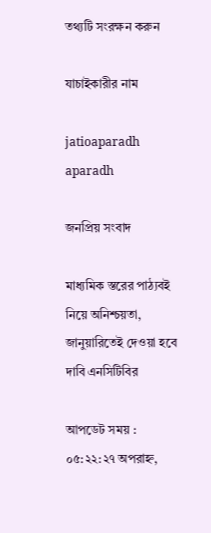তথ্যটি সংরক্ষন করুন

যাচাইকারীর নাম

jatioaparadh aparadh

জনপ্রিয় সংবাদ

মাধ্যমিক স্তরের পাঠ্যবই নিয়ে অনিশ্চয়তা, জানুয়ারিতেই দেওয়া হবে দাবি এনসিটিবির

আপডেট সময় : ০৫:২২:২৭ অপরাহ্ন,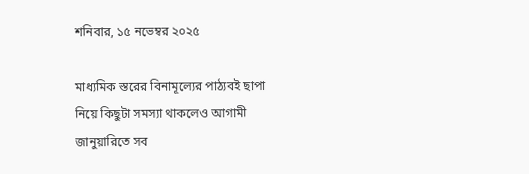শনিবার, ১৫ নভেম্বর ২০২৫

মাধ্যমিক স্তরের বিনামূল্যের পাঠ্যবই ছাপা নিয়ে কিছুটা সমস্যা থাকলেও আগামী জানুয়ারিতে সব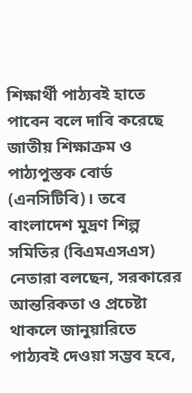শিক্ষার্থী পাঠ্যবই হাতে পাবেন বলে দাবি করেছে জাতীয় শিক্ষাক্রম ও পাঠ্যপুস্তক বোর্ড (এনসিটিবি)। তবে বাংলাদেশ মুদ্রণ শিল্প সমিতির (বিএমএসএস) নেতারা বলছেন, সরকারের আন্তরিকতা ও প্রচেষ্টা থাকলে জানুয়ারিতে পাঠ্যবই দেওয়া সম্ভব হবে,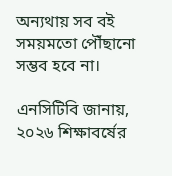অন্যথায় সব বই সময়মতো পৌঁছানো সম্ভব হবে না।

এনসিটিবি জানায়, ২০২৬ শিক্ষাবর্ষের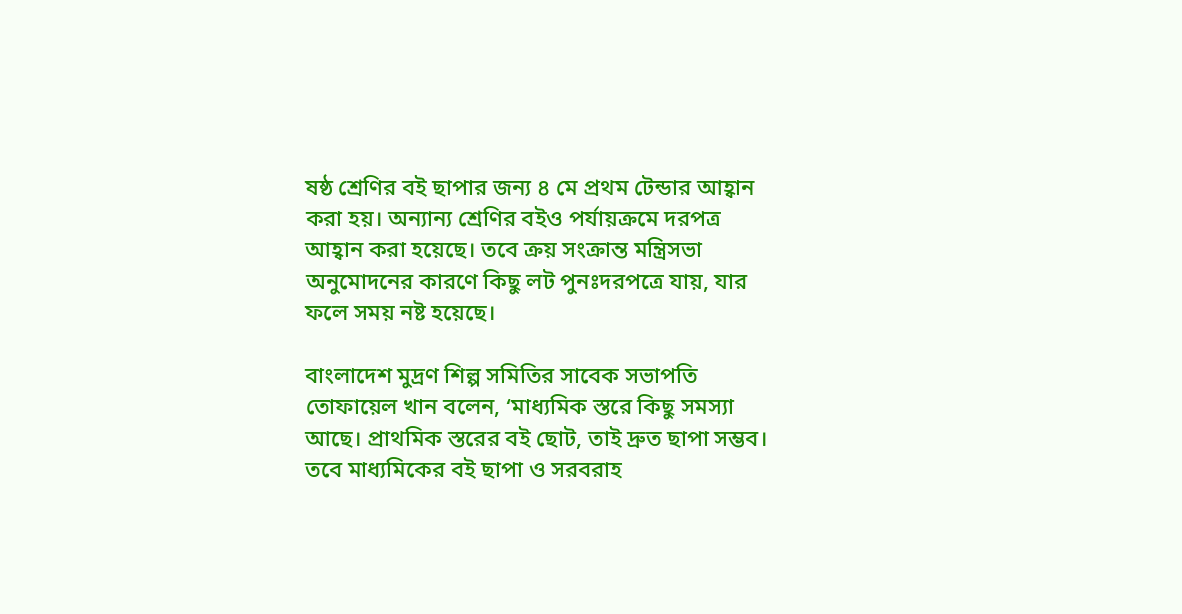ষষ্ঠ শ্রেণির বই ছাপার জন্য ৪ মে প্রথম টেন্ডার আহ্বান করা হয়। অন্যান্য শ্রেণির বইও পর্যায়ক্রমে দরপত্র আহ্বান করা হয়েছে। তবে ক্রয় সংক্রান্ত মন্ত্রিসভা অনুমোদনের কারণে কিছু লট পুনঃদরপত্রে যায়, যার ফলে সময় নষ্ট হয়েছে।

বাংলাদেশ মুদ্রণ শিল্প সমিতির সাবেক সভাপতি তোফায়েল খান বলেন, ‘মাধ্যমিক স্তরে কিছু সমস্যা আছে। প্রাথমিক স্তরের বই ছোট, তাই দ্রুত ছাপা সম্ভব। তবে মাধ্যমিকের বই ছাপা ও সরবরাহ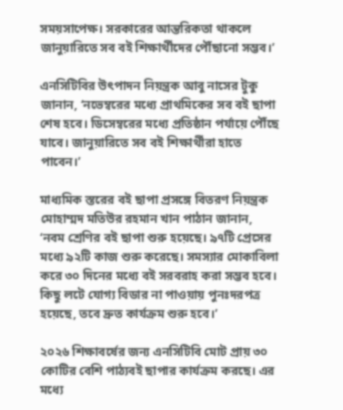সময়সাপেক্ষ। সরকারের আন্তরিকতা থাকলে জানুয়ারিতে সব বই শিক্ষার্থীদের পৌঁছানো সম্ভব।’

এনসিটিবির উৎপাদন নিয়ন্ত্রক আবু নাসের টুকু জানান, ‘নভেম্বরের মধ্যে প্রাথমিকের সব বই ছাপা শেষ হবে। ডিসেম্বরের মধ্যে প্রতিষ্ঠান পর্যায়ে পৌঁছে যাবে। জানুয়ারিতে সব বই শিক্ষার্থীরা হাতে পাবেন।’

মাধ্যমিক স্তরের বই ছাপা প্রসঙ্গে বিতরণ নিয়ন্ত্রক মোহাম্মদ মতিউর রহমান খান পাঠান জানান, ‘নবম শ্রেণির বই ছাপা শুরু হয়েছে। ৯৭টি প্রেসের মধ্যে ৯২টি কাজ শুরু করেছে। সমস্যার মোকাবিলা করে ৩০ দিনের মধ্যে বই সরবরাহ করা সম্ভব হবে। কিছু লটে যোগ্য বিডার না পাওয়ায় পুনঃদরপত্র হয়েছে, তবে দ্রুত কার্যক্রম শুরু হবে।’

২০২৬ শিক্ষাবর্ষের জন্য এনসিটিবি মোট প্রায় ৩০ কোটির বেশি পাঠ্যবই ছাপার কার্যক্রম করছে। এর মধ্যে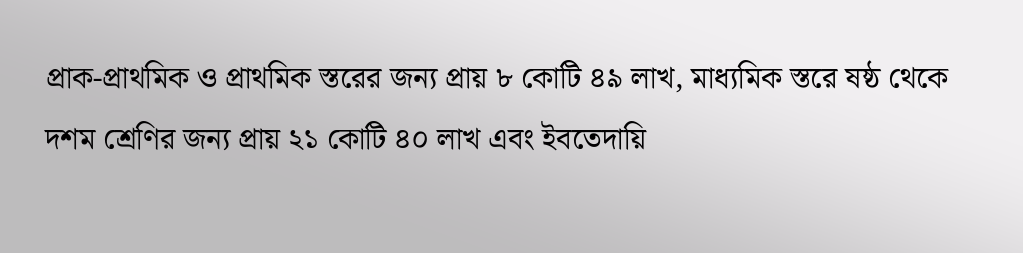প্রাক-প্রাথমিক ও প্রাথমিক স্তরের জন্য প্রায় ৮ কোটি ৪৯ লাখ, মাধ্যমিক স্তরে ষষ্ঠ থেকে দশম শ্রেণির জন্য প্রায় ২১ কোটি ৪০ লাখ এবং ইবতেদায়ি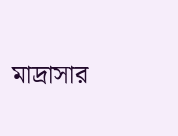মাদ্রাসার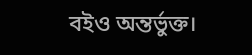বইও অন্তর্ভুক্ত।